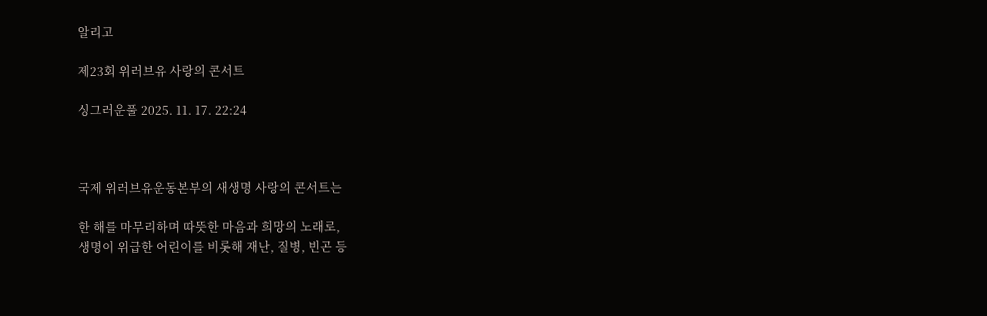알리고

제23회 위러브유 사랑의 콘서트

싱그러운풀 2025. 11. 17. 22:24



국제 위러브유운동본부의 새생명 사랑의 콘서트는

한 해를 마무리하며 따뜻한 마음과 희망의 노래로,
생명이 위급한 어린이를 비롯해 재난, 질병, 빈곤 등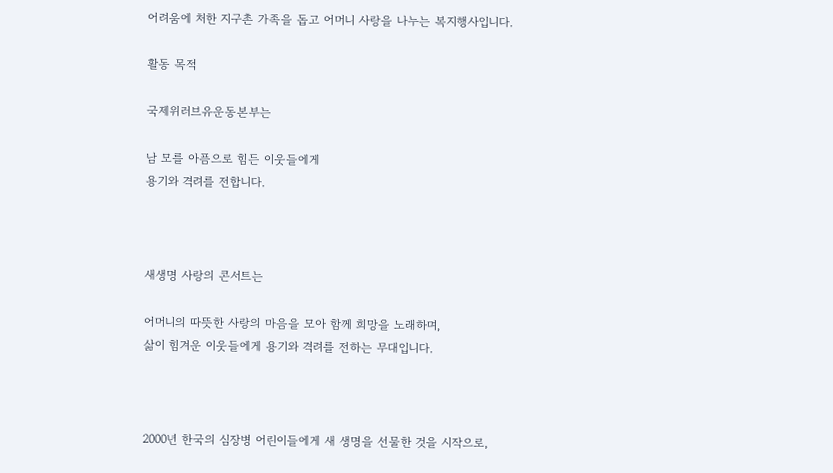어려움에 처한 지구촌 가족을 돕고 어머니 사랑을 나누는 복지행사입니다.

활동 목적

국제위러브유운동본부는

남 모를 아픔으로 힘든 이웃들에게
용기와 격려를 전합니다.



새생명 사랑의 콘서트는

어머니의 따뜻한 사랑의 마음을 모아 함께 희망을 노래하며,
삶이 힘겨운 이웃들에게 용기와 격려를 전하는 무대입니다.



2000년 한국의 심장병 어린이들에게 새 생명을 선물한 것을 시작으로,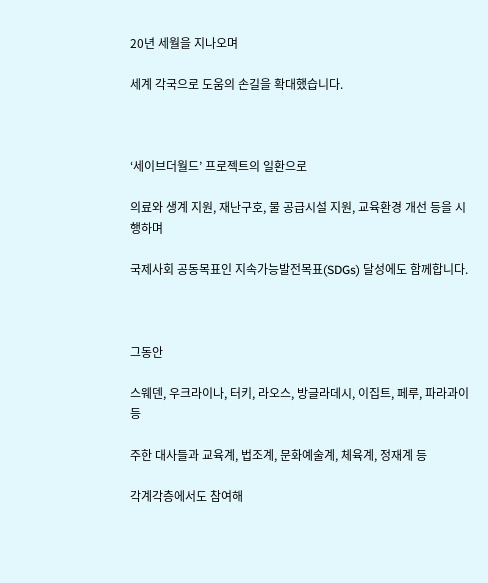20년 세월을 지나오며

세계 각국으로 도움의 손길을 확대했습니다.



‘세이브더월드’ 프로젝트의 일환으로

의료와 생계 지원, 재난구호, 물 공급시설 지원, 교육환경 개선 등을 시행하며

국제사회 공동목표인 지속가능발전목표(SDGs) 달성에도 함께합니다.



그동안

스웨덴, 우크라이나, 터키, 라오스, 방글라데시, 이집트, 페루, 파라과이 등

주한 대사들과 교육계, 법조계, 문화예술계, 체육계, 정재계 등

각계각층에서도 참여해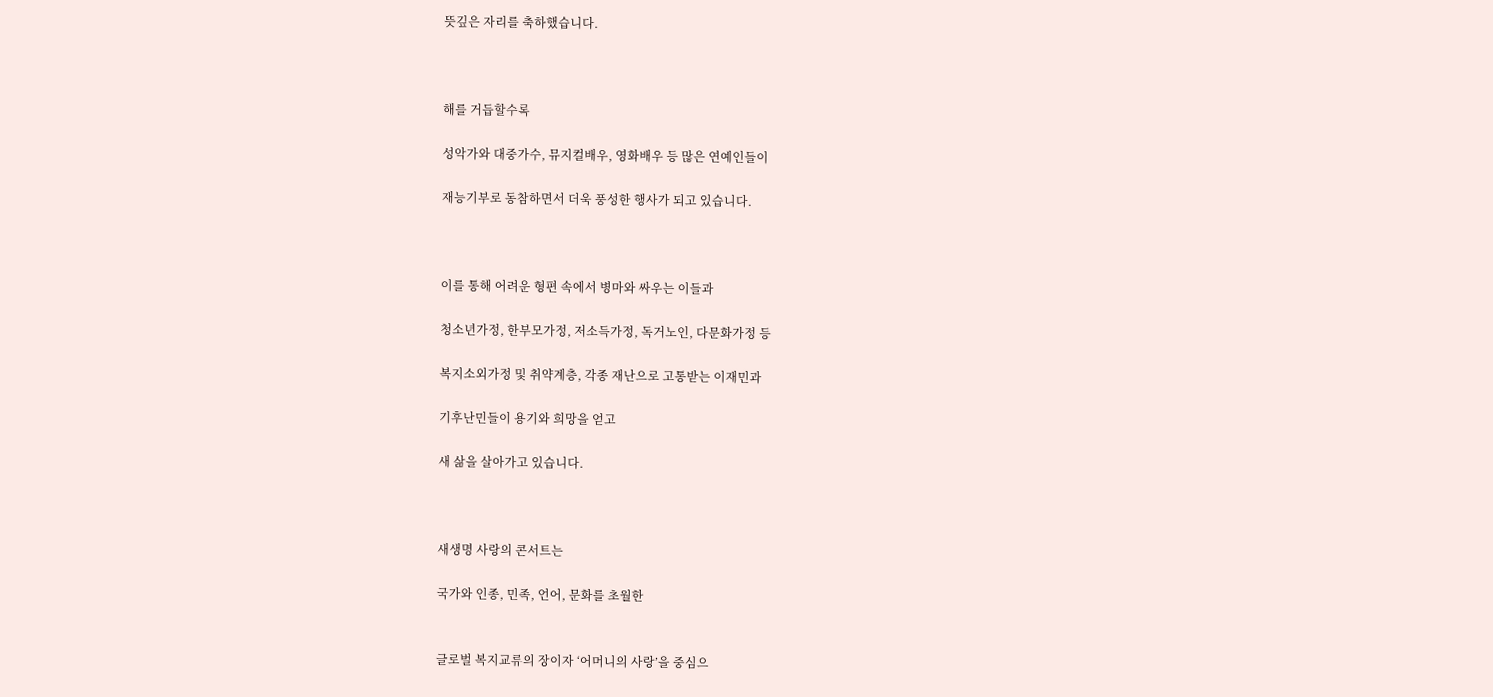뜻깊은 자리를 축하했습니다.



해를 거듭할수록

성악가와 대중가수, 뮤지컬배우, 영화배우 등 많은 연예인들이

재능기부로 동참하면서 더욱 풍성한 행사가 되고 있습니다.



이를 통해 어려운 형편 속에서 병마와 싸우는 이들과

청소년가정, 한부모가정, 저소득가정, 독거노인, 다문화가정 등

복지소외가정 및 취약계층, 각종 재난으로 고통받는 이재민과

기후난민들이 용기와 희망을 얻고

새 삶을 살아가고 있습니다.



새생명 사랑의 콘서트는

국가와 인종, 민족, 언어, 문화를 초월한


글로벌 복지교류의 장이자 ‘어머니의 사랑’을 중심으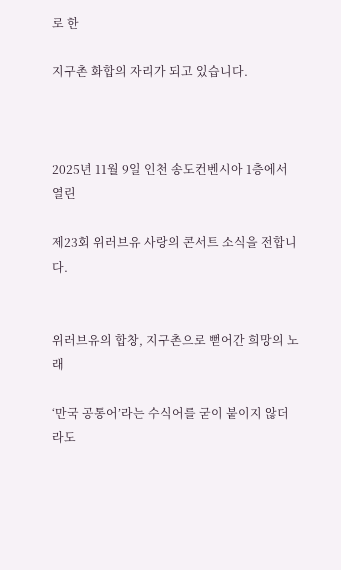로 한

지구촌 화합의 자리가 되고 있습니다.



2025년 11월 9일 인천 송도컨벤시아 1층에서 열린

제23회 위러브유 사랑의 콘서트 소식을 전합니다.


위러브유의 합창, 지구촌으로 뻗어간 희망의 노래

‘만국 공통어’라는 수식어를 굳이 붙이지 않더라도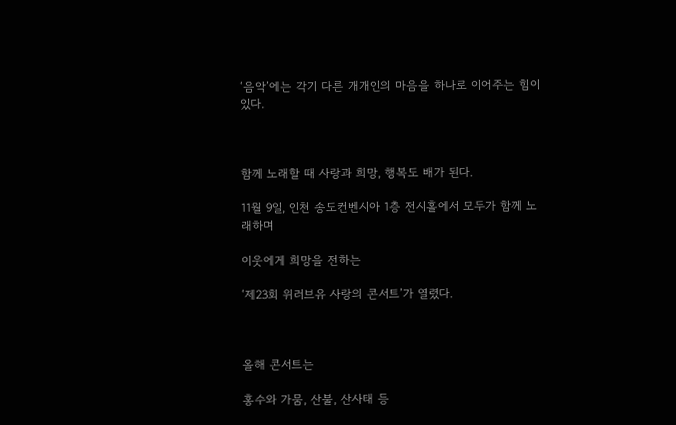‘음악’에는 각기 다른 개개인의 마음을 하나로 이어주는 힘이 있다.



함께 노래할 때 사랑과 희망, 행복도 배가 된다.

11월 9일, 인천 송도컨벤시아 1층 전시홀에서 모두가 함께 노래하며

이웃에게 희망을 전하는

‘제23회 위러브유 사랑의 콘서트’가 열렸다.



올해 콘서트는

홍수와 가뭄, 산불, 산사태 등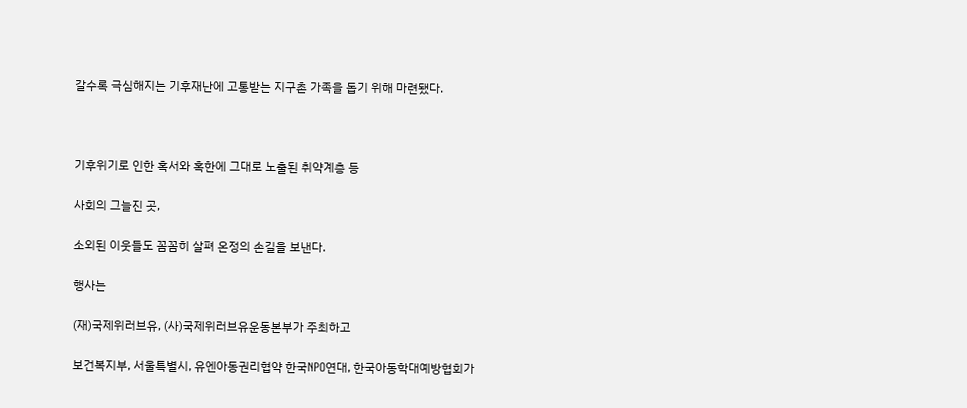갈수록 극심해지는 기후재난에 고통받는 지구촌 가족을 돕기 위해 마련됐다.



기후위기로 인한 혹서와 혹한에 그대로 노출된 취약계층 등

사회의 그늘진 곳,

소외된 이웃들도 꼼꼼히 살펴 온정의 손길을 보낸다.

행사는

(재)국제위러브유, (사)국제위러브유운동본부가 주최하고

보건복지부, 서울특별시, 유엔아동권리협약 한국NPO연대, 한국아동학대예방협회가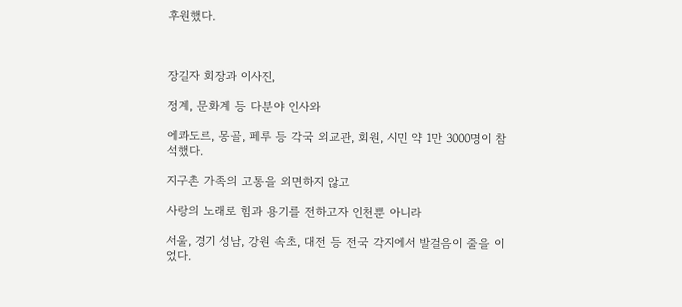후원했다.



장길자 회장과 이사진,

정계, 문화계 등 다분야 인사와

에콰도르, 몽골, 페루 등 각국 외교관, 회원, 시민 약 1만 3000명이 참석했다.

지구촌 가족의 고통을 외면하지 않고

사랑의 노래로 힘과 용기를 전하고자 인천뿐 아니라

서울, 경기 성남, 강원 속초, 대전 등 전국 각지에서 발걸음이 줄을 이었다.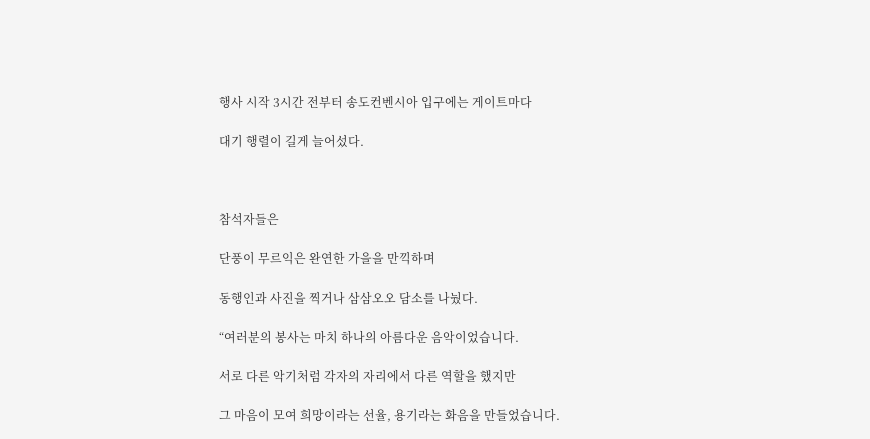행사 시작 3시간 전부터 송도컨벤시아 입구에는 게이트마다

대기 행렬이 길게 늘어섰다.



참석자들은

단풍이 무르익은 완연한 가을을 만끽하며

동행인과 사진을 찍거나 삼삼오오 담소를 나눴다.

“여러분의 봉사는 마치 하나의 아름다운 음악이었습니다.

서로 다른 악기처럼 각자의 자리에서 다른 역할을 했지만

그 마음이 모여 희망이라는 선율, 용기라는 화음을 만들었습니다.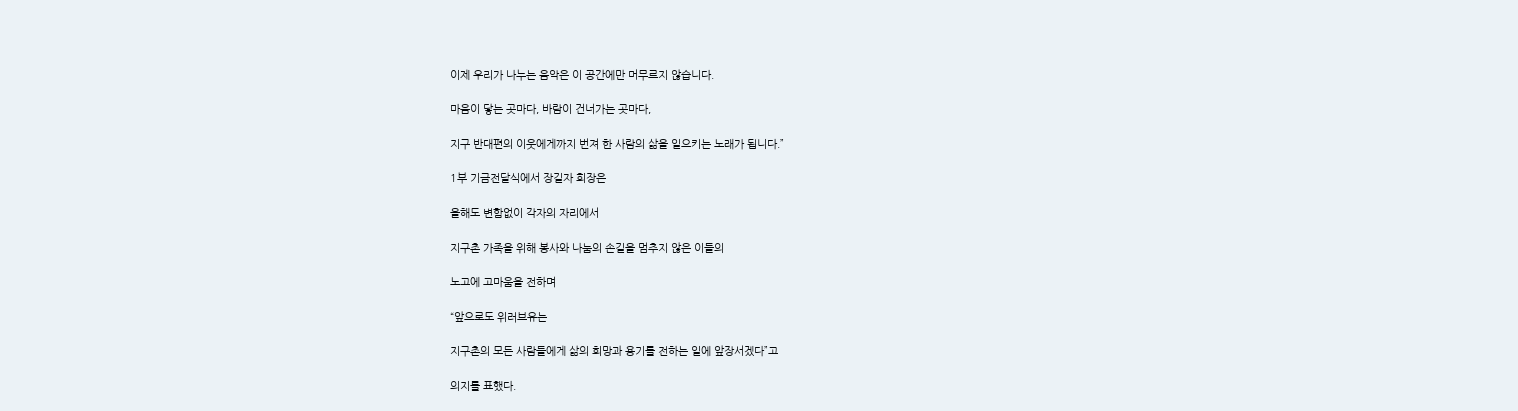이제 우리가 나누는 음악은 이 공간에만 머무르지 않습니다.

마음이 닿는 곳마다, 바람이 건너가는 곳마다,

지구 반대편의 이웃에게까지 번져 한 사람의 삶을 일으키는 노래가 됩니다.”

1부 기금전달식에서 장길자 회장은

올해도 변함없이 각자의 자리에서

지구촌 가족을 위해 봉사와 나눔의 손길을 멈추지 않은 이들의

노고에 고마움을 전하며

“앞으로도 위러브유는

지구촌의 모든 사람들에게 삶의 희망과 용기를 전하는 일에 앞장서겠다”고

의지를 표했다.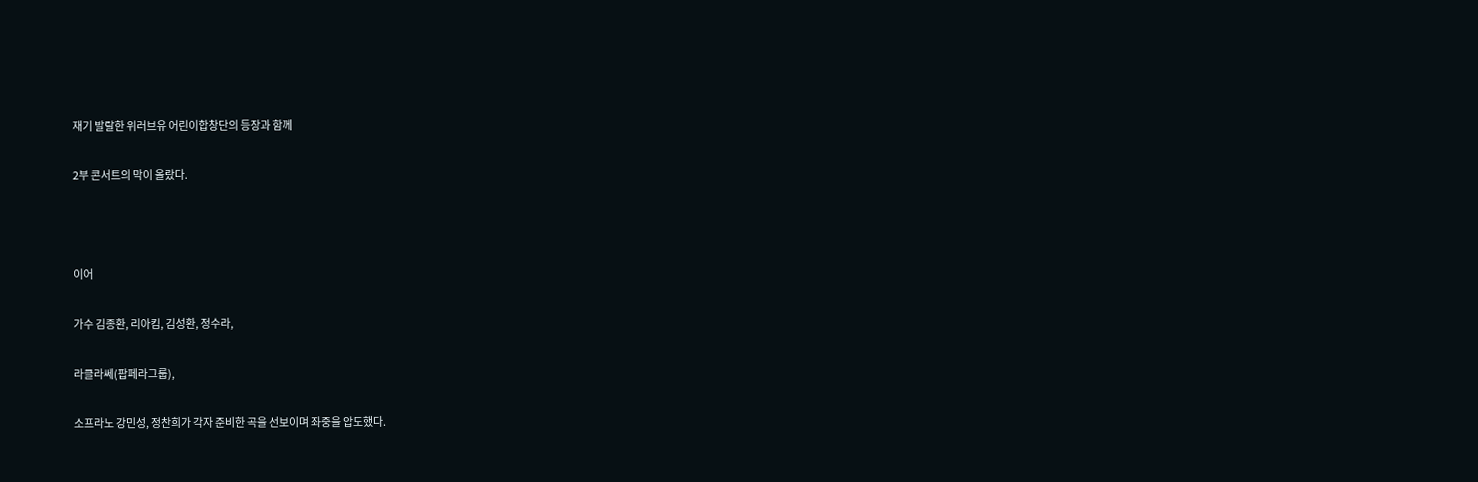재기 발랄한 위러브유 어린이합창단의 등장과 함께

2부 콘서트의 막이 올랐다.



이어

가수 김종환, 리아킴, 김성환, 정수라,

라클라쎄(팝페라그룹),

소프라노 강민성, 정찬희가 각자 준비한 곡을 선보이며 좌중을 압도했다.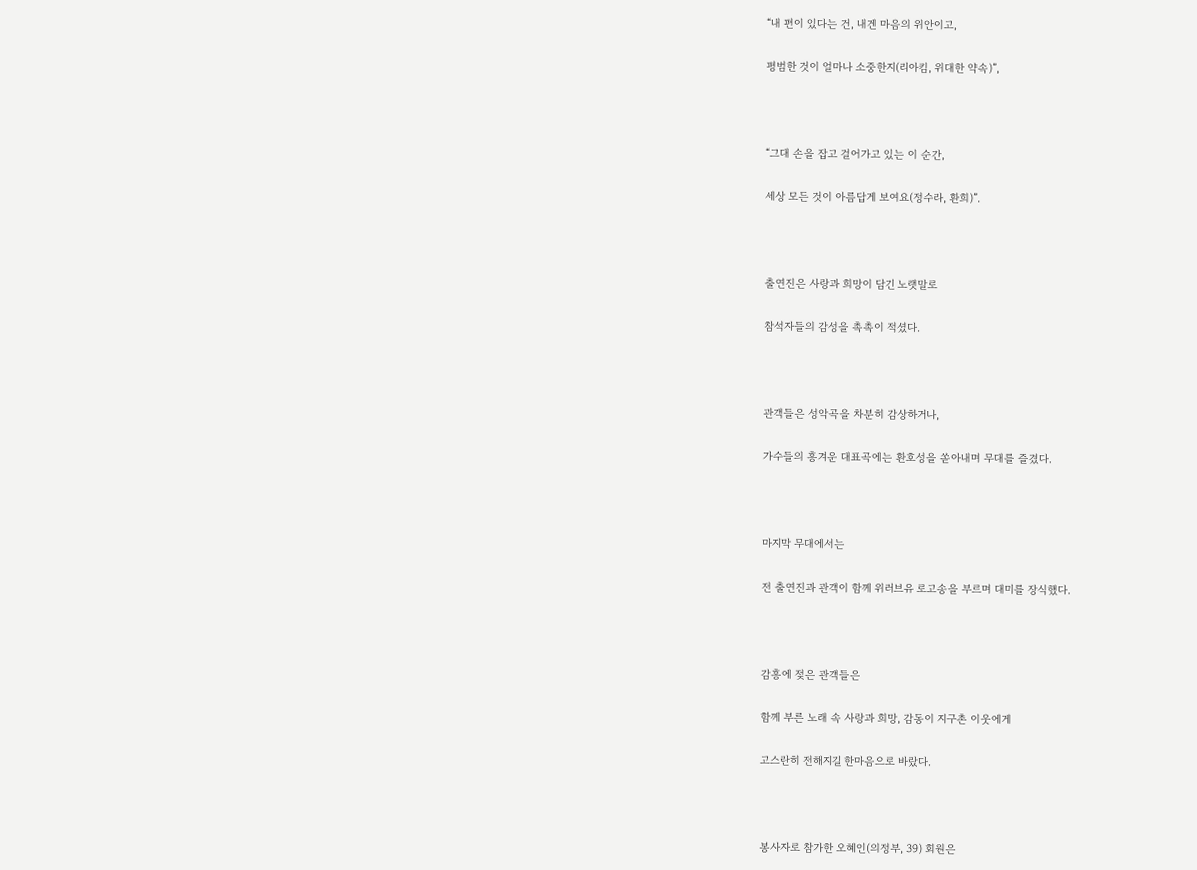“내 편이 있다는 건, 내겐 마음의 위안이고,

평범한 것이 얼마나 소중한지(리아킴, 위대한 약속)”,



“그대 손을 잡고 걸어가고 있는 이 순간,

세상 모든 것이 아름답게 보여요(정수라, 환희)”.



출연진은 사랑과 희망이 담긴 노랫말로

참석자들의 감성을 촉촉이 적셨다.



관객들은 성악곡을 차분히 감상하거나,

가수들의 흥겨운 대표곡에는 환호성을 쏟아내며 무대를 즐겼다.



마지막 무대에서는

전 출연진과 관객이 함께 위러브유 로고송을 부르며 대미를 장식했다.



감흥에 젖은 관객들은

함께 부른 노래 속 사랑과 희망, 감동이 지구촌 이웃에게

고스란히 전해지길 한마음으로 바랐다.



봉사자로 참가한 오혜인(의정부, 39) 회원은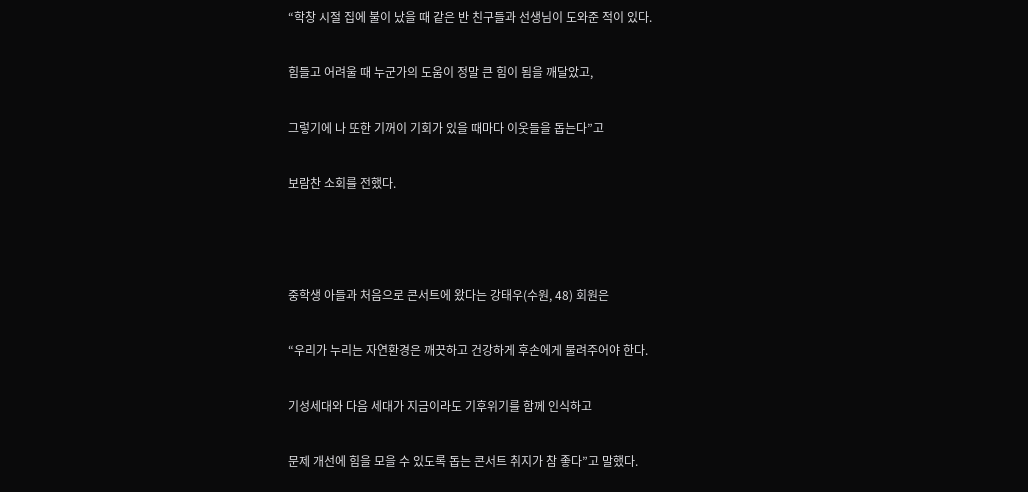“학창 시절 집에 불이 났을 때 같은 반 친구들과 선생님이 도와준 적이 있다.

힘들고 어려울 때 누군가의 도움이 정말 큰 힘이 됨을 깨달았고,

그렇기에 나 또한 기꺼이 기회가 있을 때마다 이웃들을 돕는다”고

보람찬 소회를 전했다.



중학생 아들과 처음으로 콘서트에 왔다는 강태우(수원, 48) 회원은

“우리가 누리는 자연환경은 깨끗하고 건강하게 후손에게 물려주어야 한다.

기성세대와 다음 세대가 지금이라도 기후위기를 함께 인식하고

문제 개선에 힘을 모을 수 있도록 돕는 콘서트 취지가 참 좋다”고 말했다.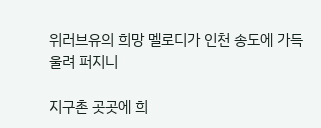위러브유의 희망 멜로디가 인천 송도에 가득 울려 퍼지니

지구촌 곳곳에 희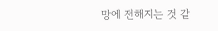망에 전해지는 것 같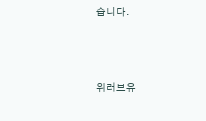습니다.



위러브유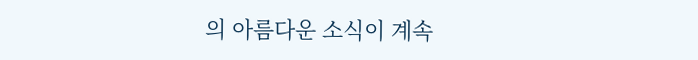의 아름다운 소식이 계속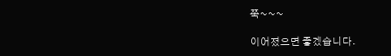쭉~~~

이어졌으면 좋겠습니다.